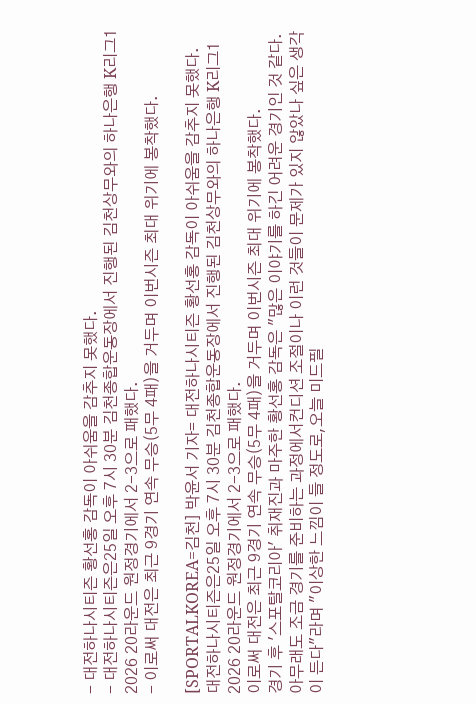- 대전하나시티즌 황선홍 감독이 아쉬움을 감추지 못했다.
- 대전하나시티즌은25일 오후 7시 30분 김천종합운동장에서 진행된 김천상무와의 하나은행 K리그1 2026 20라운드 원정경기에서 2-3으로 패했다.
- 이로써 대전은 최근 9경기 연속 무승(5무 4패)을 거두며 이번시즌 최대 위기에 봉착했다.

[SPORTALKOREA=김천] 박윤서 기자= 대전하나시티즌 황선홍 감독이 아쉬움을 감추지 못했다.
대전하나시티즌은25일 오후 7시 30분 김천종합운동장에서 진행된 김천상무와의 하나은행 K리그1 2026 20라운드 원정경기에서 2-3으로 패했다.
이로써 대전은 최근 9경기 연속 무승(5무 4패)을 거두며 이번시즌 최대 위기에 봉착했다.
경기 후 '스포탈코리아' 취재진과 마주한 황선홍 감독은 "많은 이야기를 하긴 어려운 경기인 것 같다. 아무래도 조금 경기를 준비하는 과정에서컨디션 조절이나 이런 것들이 문제가 있지 않았나 싶은 생각이 든다"라며 "이상한 느낌이 들 정도로,오늘 미드필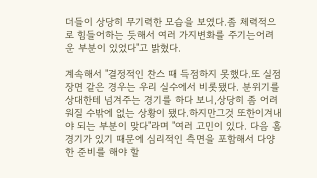더들이 상당히 무기력한 모습을 보였다.좀 체력적으로 힘들어하는 듯해서 여러 가지변화를 주기는어려운 부분이 있었다"고 밝혔다.

계속해서 "결정적인 찬스 때 득점하지 못했다.또 실점 장면 같은 경우는 우리 실수에서 비롯됐다. 분위기를 상대한테 넘겨주는 경기를 하다 보니,상당히 좀 어려워질 수밖에 없는 상황이 됐다.하지만그것 또한이겨내야 되는 부분이 맞다"라며 "여러 고민이 있다. 다음 홈 경기가 있기 때문에 심리적인 측면을 포함해서 다양한 준비를 해야 할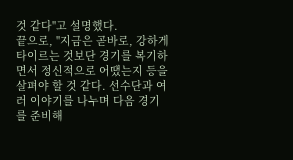것 같다"고 설명했다.
끝으로, "지금은 곧바로, 강하게 타이르는 것보단 경기를 복기하면서 정신적으로 어땠는지 등을 살펴야 할 것 같다. 선수단과 여러 이야기를 나누며 다음 경기를 준비해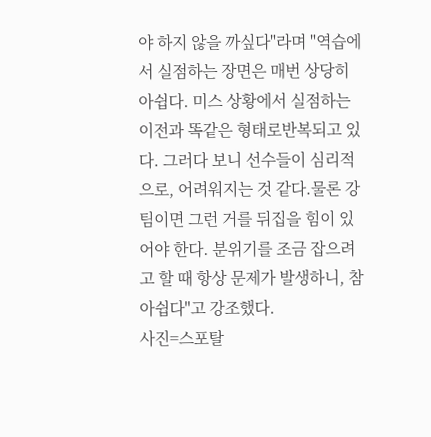야 하지 않을 까싶다"라며 "역습에서 실점하는 장면은 매번 상당히 아쉽다. 미스 상황에서 실점하는 이전과 똑같은 형태로반복되고 있다. 그러다 보니 선수들이 심리적으로, 어려워지는 것 같다.물론 강팀이면 그런 거를 뒤집을 힘이 있어야 한다. 분위기를 조금 잡으려고 할 때 항상 문제가 발생하니, 참 아쉽다"고 강조했다.
사진=스포탈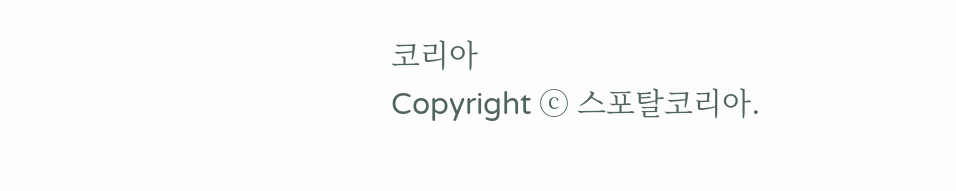코리아
Copyright ⓒ 스포탈코리아.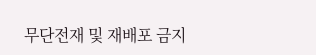무단전재 및 재배포 금지